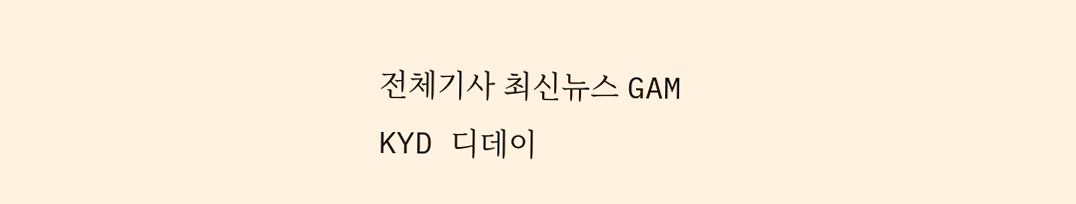전체기사 최신뉴스 GAM
KYD 디데이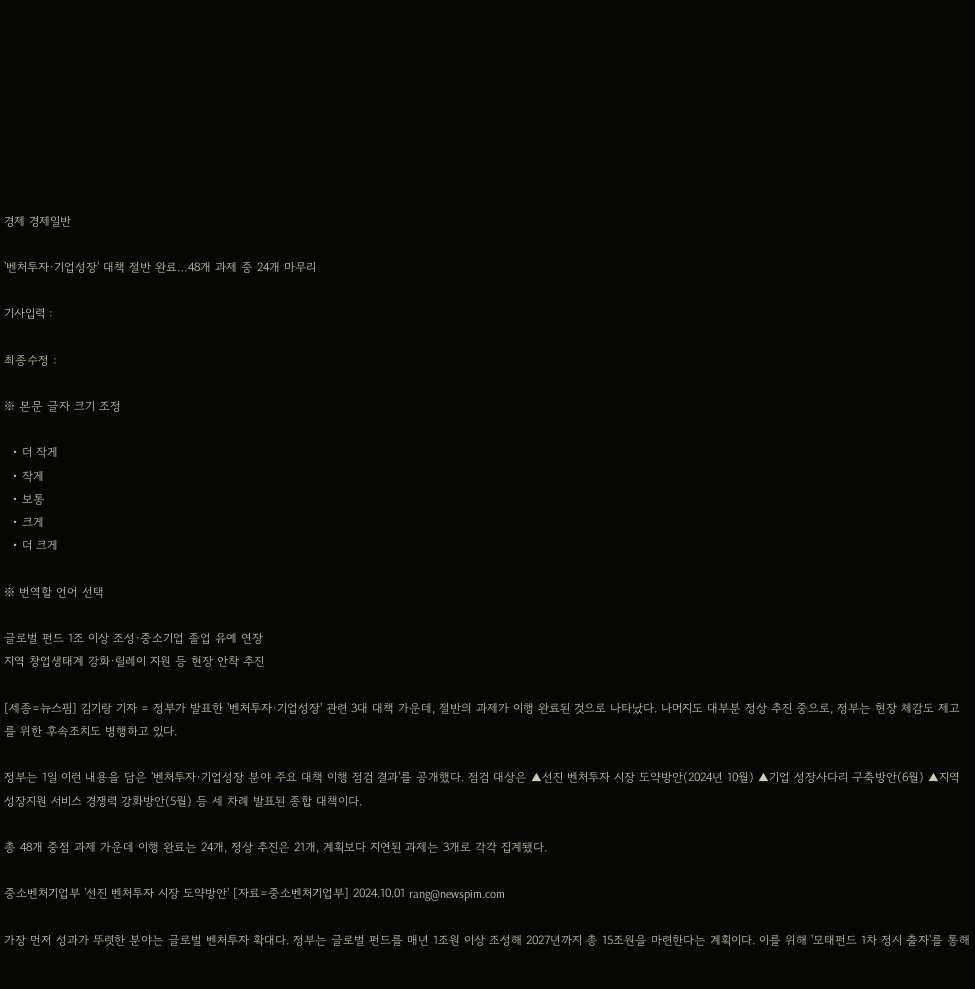경제 경제일반

'벤처투자·기업성장' 대책 절반 완료…48개 과제 중 24개 마무리

기사입력 :

최종수정 :

※ 본문 글자 크기 조정

  • 더 작게
  • 작게
  • 보통
  • 크게
  • 더 크게

※ 번역할 언어 선택

글로벌 펀드 1조 이상 조성·중소기업 졸업 유예 연장
지역 창업생태계 강화·릴레이 지원 등 현장 안착 추진

[세종=뉴스핌] 김기랑 기자 = 정부가 발표한 '벤처투자·기업성장' 관련 3대 대책 가운데, 절반의 과제가 이행 완료된 것으로 나타났다. 나머지도 대부분 정상 추진 중으로, 정부는 현장 체감도 제고를 위한 후속조치도 병행하고 있다.

정부는 1일 이런 내용을 담은 '벤처투자·기업성장 분야 주요 대책 이행 점검 결과'를 공개했다. 점검 대상은 ▲선진 벤처투자 시장 도약방안(2024년 10월) ▲기업 성장사다리 구축방안(6월) ▲지역 성장지원 서비스 경쟁력 강화방안(5월) 등 세 차례 발표된 종합 대책이다.

총 48개 중점 과제 가운데 이행 완료는 24개, 정상 추진은 21개, 계획보다 지연된 과제는 3개로 각각 집계됐다.

중소벤처기업부 '선진 벤처투자 시장 도약방안' [자료=중소벤처기업부] 2024.10.01 rang@newspim.com

가장 먼저 성과가 뚜렷한 분야는 글로벌 벤처투자 확대다. 정부는 글로벌 펀드를 매년 1조원 이상 조성해 2027년까지 총 15조원을 마련한다는 계획이다. 이를 위해 '모태펀드 1차 정시 출자'를 통해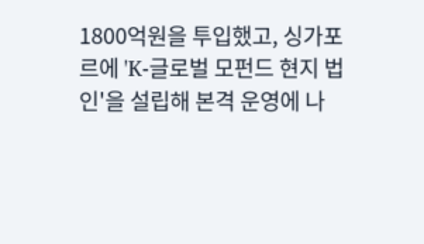1800억원을 투입했고, 싱가포르에 'K-글로벌 모펀드 현지 법인'을 설립해 본격 운영에 나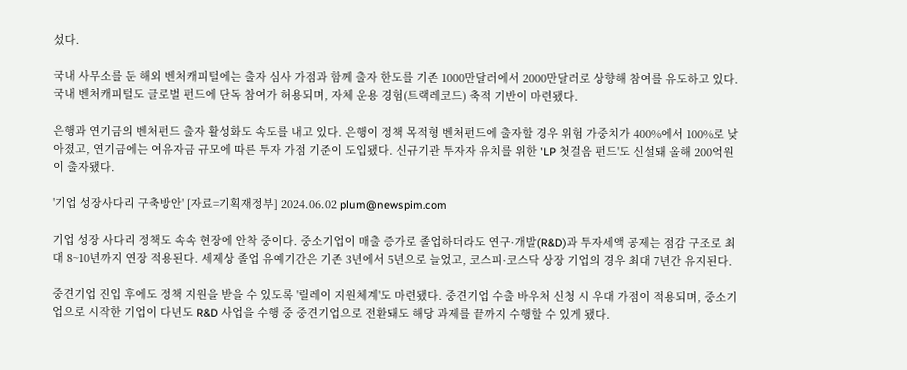섰다.

국내 사무소를 둔 해외 벤처캐피털에는 출자 심사 가점과 함께 출자 한도를 기존 1000만달러에서 2000만달러로 상향해 참여를 유도하고 있다. 국내 벤처캐피털도 글로벌 펀드에 단독 참여가 허용되며, 자체 운용 경험(트랙레코드) 축적 기반이 마련됐다.

은행과 연기금의 벤처펀드 출자 활성화도 속도를 내고 있다. 은행이 정책 목적형 벤처펀드에 출자할 경우 위험 가중치가 400%에서 100%로 낮아졌고, 연기금에는 여유자금 규모에 따른 투자 가점 기준이 도입됐다. 신규기관 투자자 유치를 위한 'LP 첫걸음 펀드'도 신설돼 올해 200억원이 출자됐다.

'기업 성장사다리 구축방안' [자료=기획재정부] 2024.06.02 plum@newspim.com

기업 성장 사다리 정책도 속속 현장에 안착 중이다. 중소기업이 매출 증가로 졸업하더라도 연구·개발(R&D)과 투자세액 공제는 점감 구조로 최대 8~10년까지 연장 적용된다. 세제상 졸업 유예기간은 기존 3년에서 5년으로 늘었고, 코스피·코스닥 상장 기업의 경우 최대 7년간 유지된다.

중견기업 진입 후에도 정책 지원을 받을 수 있도록 '릴레이 지원체계'도 마련됐다. 중견기업 수출 바우처 신청 시 우대 가점이 적용되며, 중소기업으로 시작한 기업이 다년도 R&D 사업을 수행 중 중견기업으로 전환돼도 해당 과제를 끝까지 수행할 수 있게 됐다.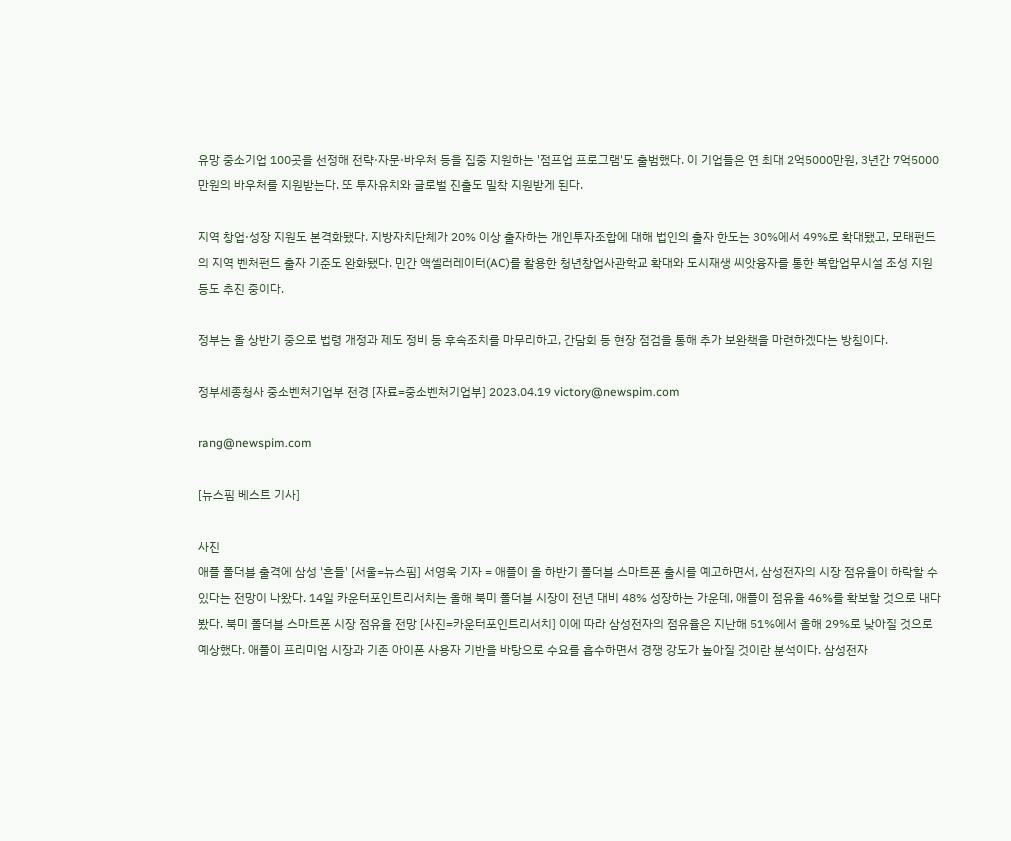유망 중소기업 100곳을 선정해 전략·자문·바우처 등을 집중 지원하는 '점프업 프로그램'도 출범했다. 이 기업들은 연 최대 2억5000만원, 3년간 7억5000만원의 바우처를 지원받는다. 또 투자유치와 글로벌 진출도 밀착 지원받게 된다.

지역 창업·성장 지원도 본격화됐다. 지방자치단체가 20% 이상 출자하는 개인투자조합에 대해 법인의 출자 한도는 30%에서 49%로 확대됐고, 모태펀드의 지역 벤처펀드 출자 기준도 완화됐다. 민간 액셀러레이터(AC)를 활용한 청년창업사관학교 확대와 도시재생 씨앗융자를 통한 복합업무시설 조성 지원 등도 추진 중이다.

정부는 올 상반기 중으로 법령 개정과 제도 정비 등 후속조치를 마무리하고, 간담회 등 현장 점검을 통해 추가 보완책을 마련하겠다는 방침이다.

정부세종청사 중소벤처기업부 전경 [자료=중소벤처기업부] 2023.04.19 victory@newspim.com

rang@newspim.com

[뉴스핌 베스트 기사]

사진
애플 폴더블 출격에 삼성 '흔들' [서울=뉴스핌] 서영욱 기자 = 애플이 올 하반기 폴더블 스마트폰 출시를 예고하면서, 삼성전자의 시장 점유율이 하락할 수 있다는 전망이 나왔다. 14일 카운터포인트리서치는 올해 북미 폴더블 시장이 전년 대비 48% 성장하는 가운데, 애플이 점유율 46%를 확보할 것으로 내다봤다. 북미 폴더블 스마트폰 시장 점유율 전망 [사진=카운터포인트리서치] 이에 따라 삼성전자의 점유율은 지난해 51%에서 올해 29%로 낮아질 것으로 예상했다. 애플이 프리미엄 시장과 기존 아이폰 사용자 기반을 바탕으로 수요를 흡수하면서 경쟁 강도가 높아질 것이란 분석이다. 삼성전자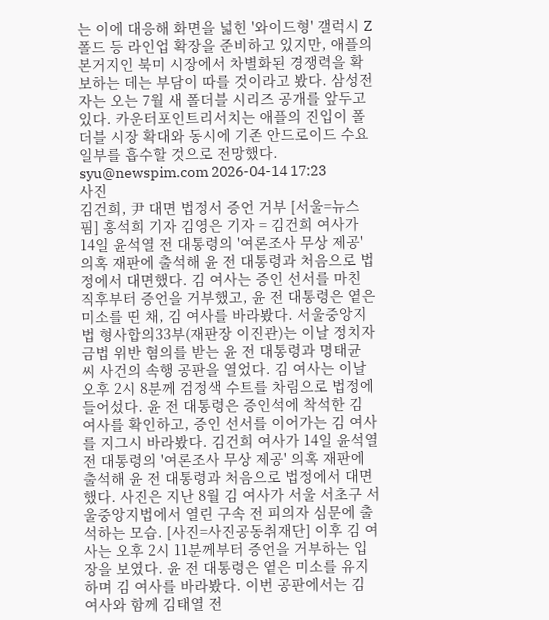는 이에 대응해 화면을 넓힌 '와이드형' 갤럭시 Z 폴드 등 라인업 확장을 준비하고 있지만, 애플의 본거지인 북미 시장에서 차별화된 경쟁력을 확보하는 데는 부담이 따를 것이라고 봤다. 삼성전자는 오는 7월 새 폴더블 시리즈 공개를 앞두고 있다. 카운터포인트리서치는 애플의 진입이 폴더블 시장 확대와 동시에 기존 안드로이드 수요 일부를 흡수할 것으로 전망했다. syu@newspim.com 2026-04-14 17:23
사진
김건희, 尹 대면 법정서 증언 거부 [서울=뉴스핌] 홍석희 기자 김영은 기자 = 김건희 여사가 14일 윤석열 전 대통령의 '여론조사 무상 제공' 의혹 재판에 출석해 윤 전 대통령과 처음으로 법정에서 대면했다. 김 여사는 증인 선서를 마친 직후부터 증언을 거부했고, 윤 전 대통령은 옅은 미소를 띤 채, 김 여사를 바라봤다. 서울중앙지법 형사합의33부(재판장 이진관)는 이날 정치자금법 위반 혐의를 받는 윤 전 대통령과 명태균 씨 사건의 속행 공판을 열었다. 김 여사는 이날 오후 2시 8분께 검정색 수트를 차림으로 법정에 들어섰다. 윤 전 대통령은 증인석에 착석한 김 여사를 확인하고, 증인 선서를 이어가는 김 여사를 지그시 바라봤다. 김건희 여사가 14일 윤석열 전 대통령의 '여론조사 무상 제공' 의혹 재판에 출석해 윤 전 대통령과 처음으로 법정에서 대면했다. 사진은 지난 8월 김 여사가 서울 서초구 서울중앙지법에서 열린 구속 전 피의자 심문에 출석하는 모습. [사진=사진공동취재단] 이후 김 여사는 오후 2시 11분께부터 증언을 거부하는 입장을 보였다. 윤 전 대통령은 옅은 미소를 유지하며 김 여사를 바라봤다. 이번 공판에서는 김 여사와 함께 김태열 전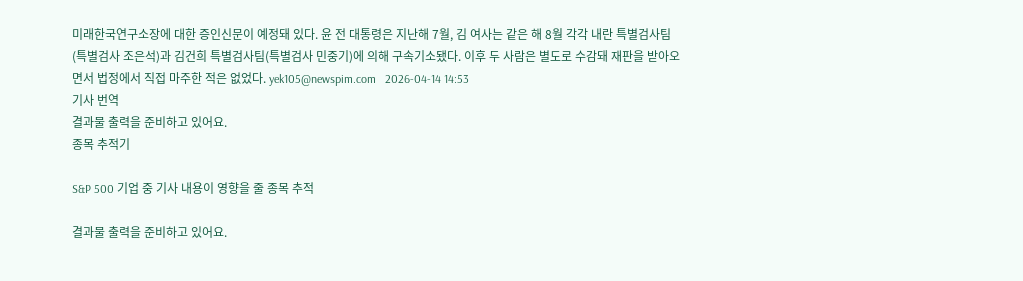미래한국연구소장에 대한 증인신문이 예정돼 있다. 윤 전 대통령은 지난해 7월, 김 여사는 같은 해 8월 각각 내란 특별검사팀(특별검사 조은석)과 김건희 특별검사팀(특별검사 민중기)에 의해 구속기소됐다. 이후 두 사람은 별도로 수감돼 재판을 받아오면서 법정에서 직접 마주한 적은 없었다. yek105@newspim.com   2026-04-14 14:53
기사 번역
결과물 출력을 준비하고 있어요.
종목 추적기

S&P 500 기업 중 기사 내용이 영향을 줄 종목 추적

결과물 출력을 준비하고 있어요.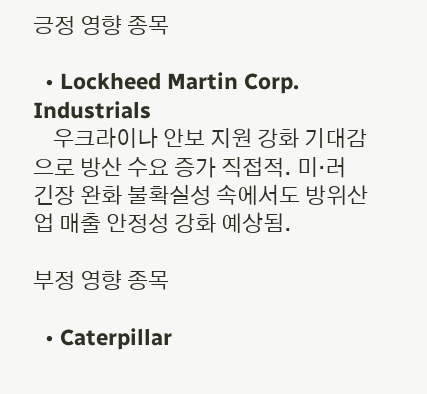긍정 영향 종목

  • Lockheed Martin Corp. Industrials
    우크라이나 안보 지원 강화 기대감으로 방산 수요 증가 직접적. 미·러 긴장 완화 불확실성 속에서도 방위산업 매출 안정성 강화 예상됨.

부정 영향 종목

  • Caterpillar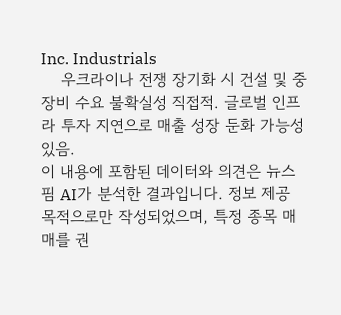Inc. Industrials
    우크라이나 전쟁 장기화 시 건설 및 중장비 수요 불확실성 직접적. 글로벌 인프라 투자 지연으로 매출 성장 둔화 가능성 있음.
이 내용에 포함된 데이터와 의견은 뉴스핌 AI가 분석한 결과입니다. 정보 제공 목적으로만 작성되었으며, 특정 종목 매매를 권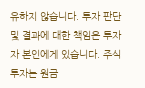유하지 않습니다. 투자 판단 및 결과에 대한 책임은 투자자 본인에게 있습니다. 주식 투자는 원금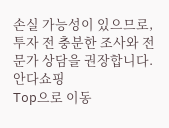손실 가능성이 있으므로, 투자 전 충분한 조사와 전문가 상담을 권장합니다.
안다쇼핑
Top으로 이동